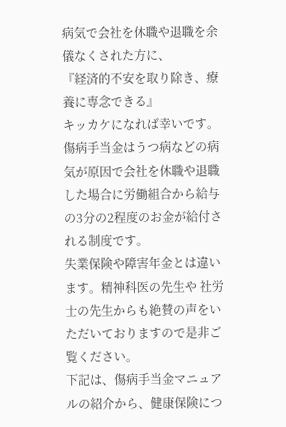病気で会社を休職や退職を余儀なくされた方に、
『経済的不安を取り除き、療養に専念できる』
キッカケになれば幸いです。
傷病手当金はうつ病などの病気が原因で会社を休職や退職した場合に労働組合から給与の3分の2程度のお金が給付される制度です。
失業保険や障害年金とは違います。精神科医の先生や 社労士の先生からも絶賛の声をいただいておりますので是非ご覧ください。
下記は、傷病手当金マニュアルの紹介から、健康保険につ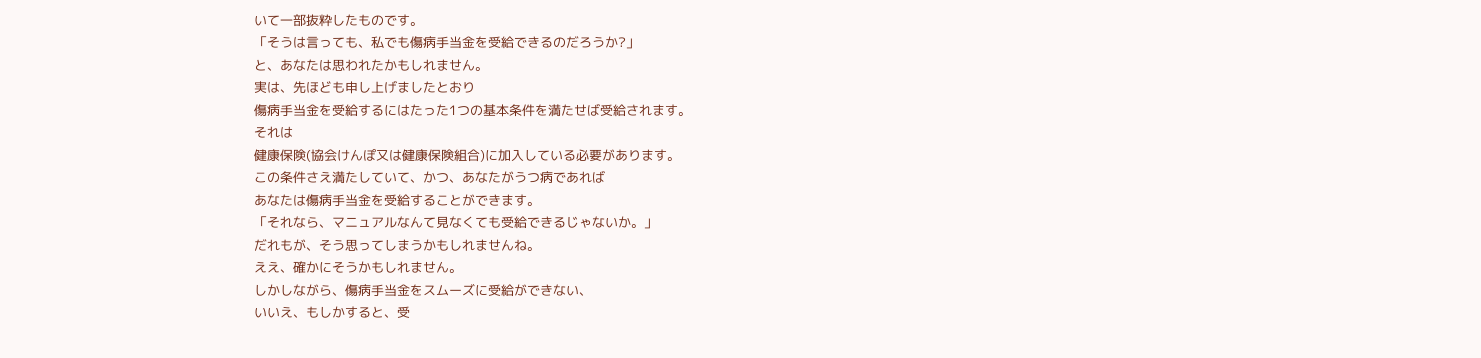いて一部抜粋したものです。
「そうは言っても、私でも傷病手当金を受給できるのだろうか?」
と、あなたは思われたかもしれません。
実は、先ほども申し上げましたとおり
傷病手当金を受給するにはたった1つの基本条件を満たせば受給されます。
それは
健康保険(協会けんぽ又は健康保険組合)に加入している必要があります。
この条件さえ満たしていて、かつ、あなたがうつ病であれば
あなたは傷病手当金を受給することができます。
「それなら、マニュアルなんて見なくても受給できるじゃないか。」
だれもが、そう思ってしまうかもしれませんね。
ええ、確かにそうかもしれません。
しかしながら、傷病手当金をスムーズに受給ができない、
いいえ、もしかすると、受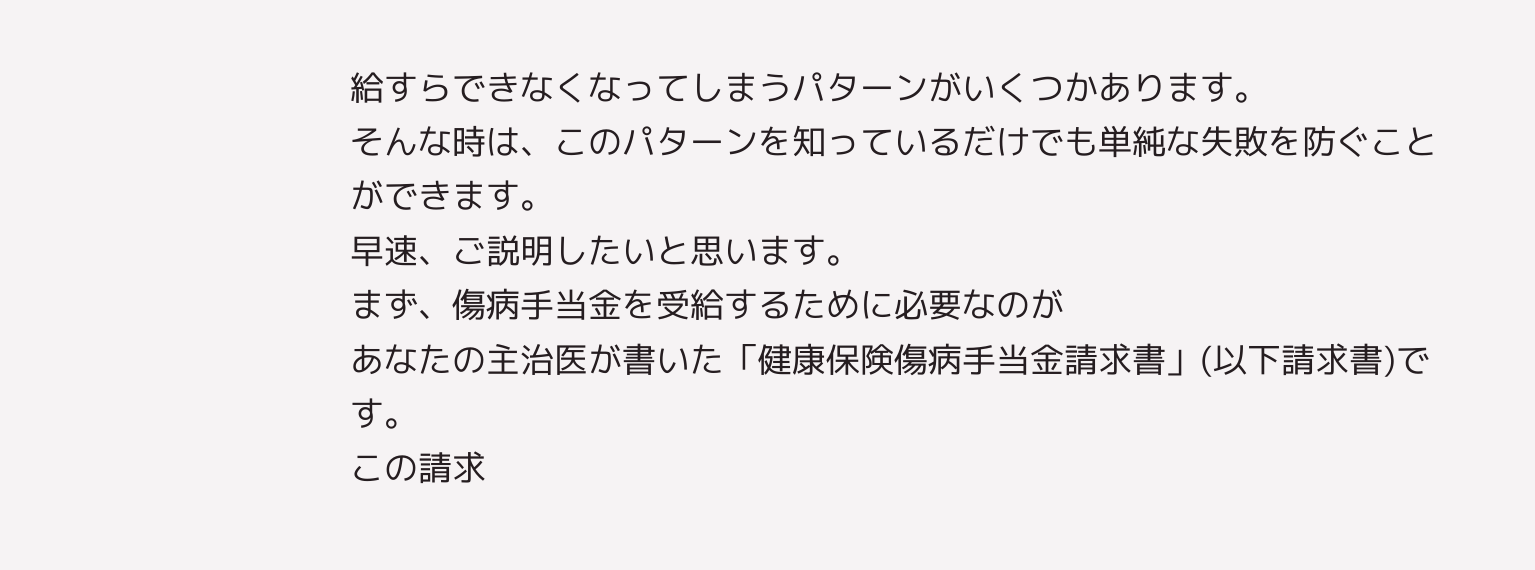給すらできなくなってしまうパターンがいくつかあります。
そんな時は、このパターンを知っているだけでも単純な失敗を防ぐことができます。
早速、ご説明したいと思います。
まず、傷病手当金を受給するために必要なのが
あなたの主治医が書いた「健康保険傷病手当金請求書」(以下請求書)です。
この請求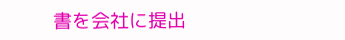書を会社に提出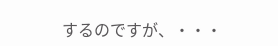するのですが、・・・